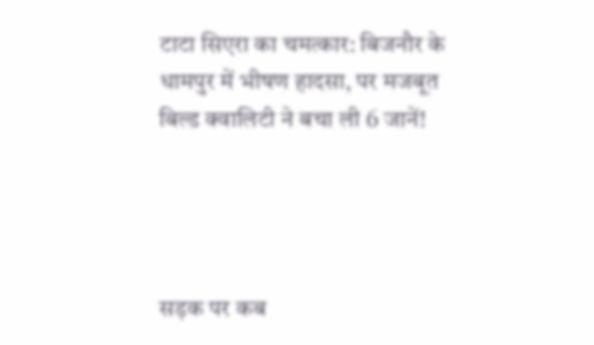टाटा सिएरा का चमत्कार: बिजनौर के धामपुर में भीषण हादसा, पर मजबूत बिल्ड क्वालिटी ने बचा ली 6 जानें!




सड़क पर कब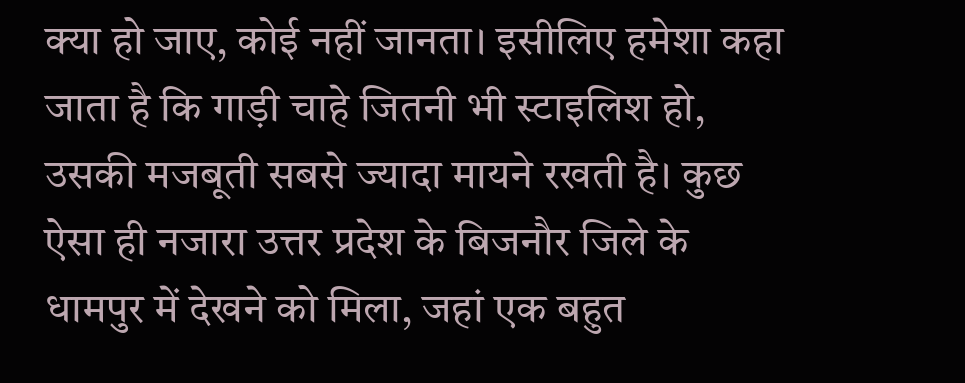क्या हो जाए, कोई नहीं जानता। इसीलिए हमेशा कहा जाता है कि गाड़ी चाहे जितनी भी स्टाइलिश हो, उसकी मजबूती सबसे ज्यादा मायने रखती है। कुछ ऐसा ही नजारा उत्तर प्रदेश के बिजनौर जिले के धामपुर में देखने को मिला, जहां एक बहुत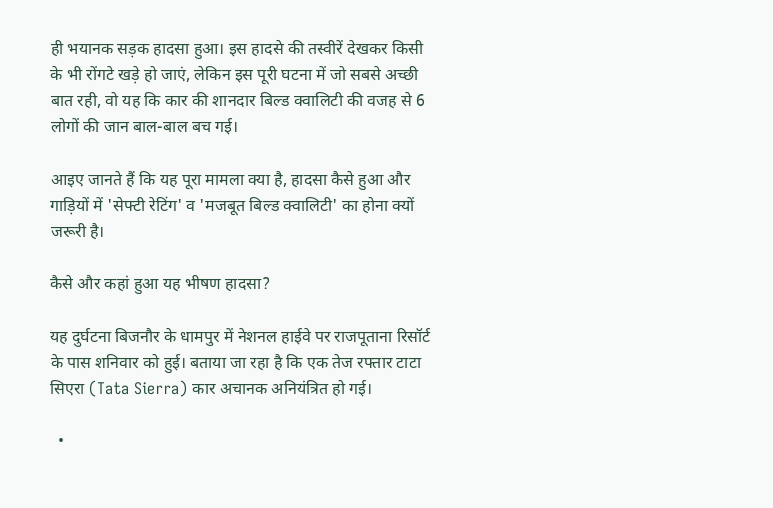ही भयानक सड़क हादसा हुआ। इस हादसे की तस्वीरें देखकर किसी के भी रोंगटे खड़े हो जाएं, लेकिन इस पूरी घटना में जो सबसे अच्छी बात रही, वो यह कि कार की शानदार बिल्ड क्वालिटी की वजह से 6 लोगों की जान बाल-बाल बच गई।

आइए जानते हैं कि यह पूरा मामला क्या है, हादसा कैसे हुआ और गाड़ियों में 'सेफ्टी रेटिंग' व 'मजबूत बिल्ड क्वालिटी' का होना क्यों जरूरी है।

कैसे और कहां हुआ यह भीषण हादसा?

यह दुर्घटना बिजनौर के धामपुर में नेशनल हाईवे पर राजपूताना रिसॉर्ट के पास शनिवार को हुई। बताया जा रहा है कि एक तेज रफ्तार टाटा सिएरा (Tata Sierra) कार अचानक अनियंत्रित हो गई।

  •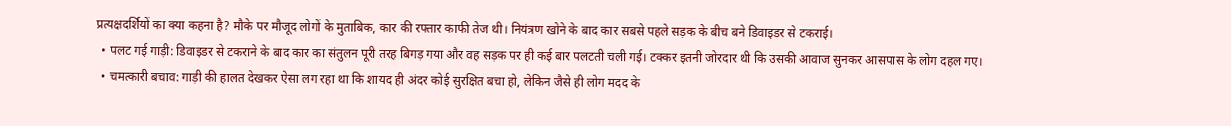प्रत्यक्षदर्शियों का क्या कहना है? मौके पर मौजूद लोगों के मुताबिक, कार की रफ्तार काफी तेज थी। नियंत्रण खोने के बाद कार सबसे पहले सड़क के बीच बने डिवाइडर से टकराई।
  • पलट गई गाड़ी: डिवाइडर से टकराने के बाद कार का संतुलन पूरी तरह बिगड़ गया और वह सड़क पर ही कई बार पलटती चली गई। टक्कर इतनी जोरदार थी कि उसकी आवाज सुनकर आसपास के लोग दहल गए।
  • चमत्कारी बचाव: गाड़ी की हालत देखकर ऐसा लग रहा था कि शायद ही अंदर कोई सुरक्षित बचा हो, लेकिन जैसे ही लोग मदद के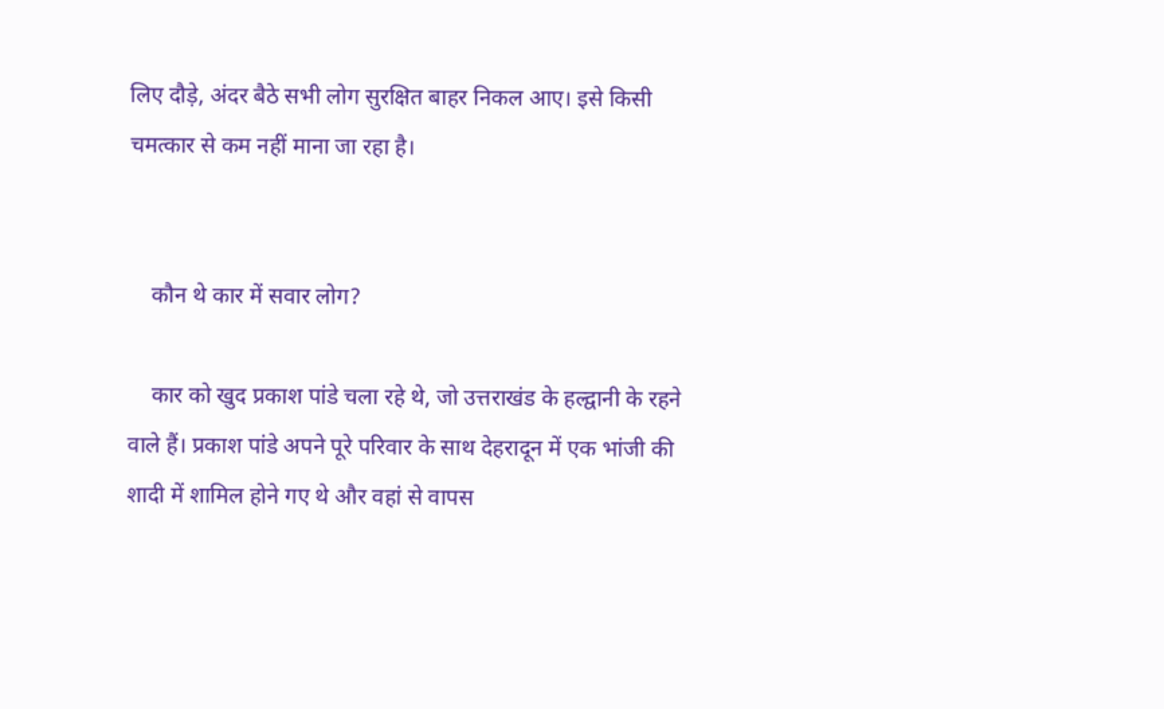लिए दौड़े, अंदर बैठे सभी लोग सुरक्षित बाहर निकल आए। इसे किसी चमत्कार से कम नहीं माना जा रहा है।


    कौन थे कार में सवार लोग?

    कार को खुद प्रकाश पांडे चला रहे थे, जो उत्तराखंड के हल्द्वानी के रहने वाले हैं। प्रकाश पांडे अपने पूरे परिवार के साथ देहरादून में एक भांजी की शादी में शामिल होने गए थे और वहां से वापस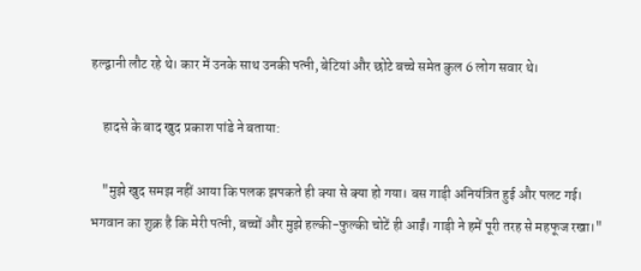हल्द्वानी लौट रहे थे। कार में उनके साथ उनकी पत्नी, बेटियां और छोटे बच्चे समेत कुल 6 लोग सवार थे।

    हादसे के बाद खुद प्रकाश पांडे ने बताया:

    "मुझे खुद समझ नहीं आया कि पलक झपकते ही क्या से क्या हो गया। बस गाड़ी अनियंत्रित हुई और पलट गई। भगवान का शुक्र है कि मेरी पत्नी, बच्चों और मुझे हल्की-फुल्की चोटें ही आईं। गाड़ी ने हमें पूरी तरह से महफूज रखा।"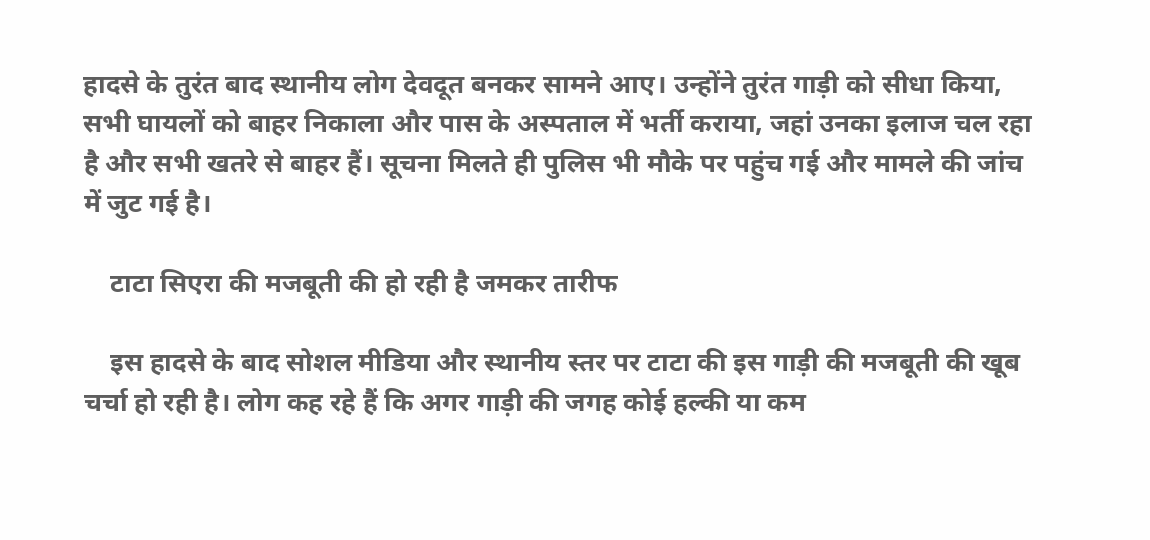हादसे के तुरंत बाद स्थानीय लोग देवदूत बनकर सामने आए। उन्होंने तुरंत गाड़ी को सीधा किया, सभी घायलों को बाहर निकाला और पास के अस्पताल में भर्ती कराया, जहां उनका इलाज चल रहा है और सभी खतरे से बाहर हैं। सूचना मिलते ही पुलिस भी मौके पर पहुंच गई और मामले की जांच में जुट गई है।

    टाटा सिएरा की मजबूती की हो रही है जमकर तारीफ

    इस हादसे के बाद सोशल मीडिया और स्थानीय स्तर पर टाटा की इस गाड़ी की मजबूती की खूब चर्चा हो रही है। लोग कह रहे हैं कि अगर गाड़ी की जगह कोई हल्की या कम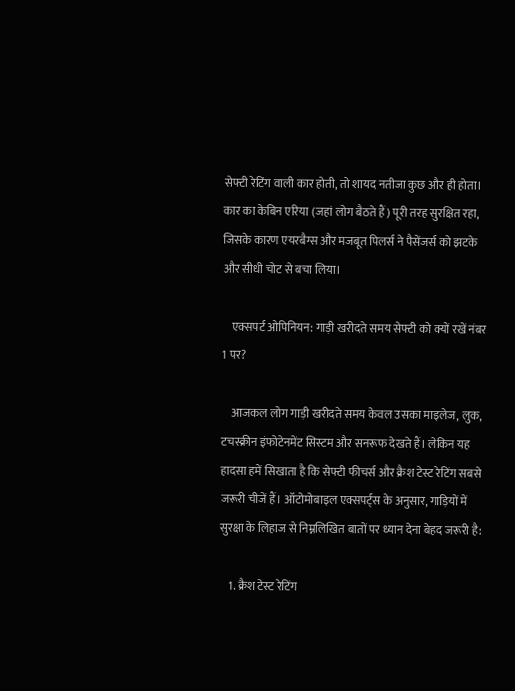सेफ्टी रेटिंग वाली कार होती, तो शायद नतीजा कुछ और ही होता। कार का केबिन एरिया (जहां लोग बैठते हैं) पूरी तरह सुरक्षित रहा, जिसके कारण एयरबैग्स और मजबूत पिलर्स ने पैसेंजर्स को झटके और सीधी चोट से बचा लिया।

    एक्सपर्ट ओपिनियन: गाड़ी खरीदते समय सेफ्टी को क्यों रखें नंबर 1 पर?

    आजकल लोग गाड़ी खरीदते समय केवल उसका माइलेज, लुक, टचस्क्रीन इंफोटेनमेंट सिस्टम और सनरूफ देखते हैं। लेकिन यह हादसा हमें सिखाता है कि सेफ्टी फीचर्स और क्रैश टेस्ट रेटिंग सबसे जरूरी चीजें हैं। ऑटोमोबाइल एक्सपर्ट्स के अनुसार, गाड़ियों में सुरक्षा के लिहाज से निम्नलिखित बातों पर ध्यान देना बेहद जरूरी है:

    1. क्रैश टेस्ट रेटिंग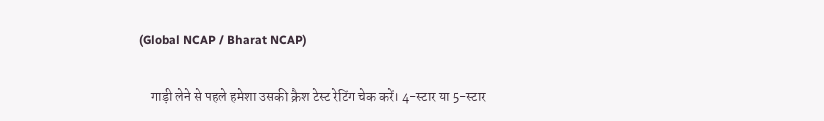(Global NCAP / Bharat NCAP)

    गाड़ी लेने से पहले हमेशा उसकी क्रैश टेस्ट रेटिंग चेक करें। 4-स्टार या 5-स्टार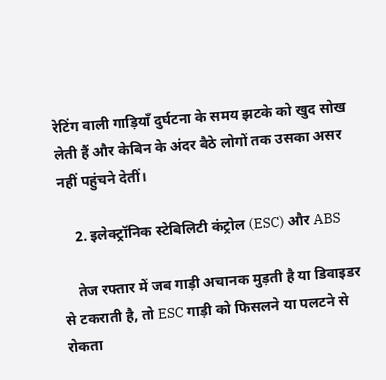रेटिंग वाली गाड़ियाँ दुर्घटना के समय झटके को खुद सोख लेती हैं और केबिन के अंदर बैठे लोगों तक उसका असर नहीं पहुंचने देतीं।

    2. इलेक्ट्रॉनिक स्टेबिलिटी कंट्रोल (ESC) और ABS

    तेज रफ्तार में जब गाड़ी अचानक मुड़ती है या डिवाइडर से टकराती है, तो ESC गाड़ी को फिसलने या पलटने से रोकता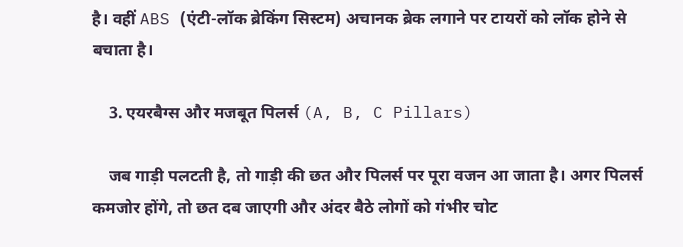है। वहीं ABS (एंटी-लॉक ब्रेकिंग सिस्टम) अचानक ब्रेक लगाने पर टायरों को लॉक होने से बचाता है।

    3. एयरबैग्स और मजबूत पिलर्स (A, B, C Pillars)

    जब गाड़ी पलटती है, तो गाड़ी की छत और पिलर्स पर पूरा वजन आ जाता है। अगर पिलर्स कमजोर होंगे, तो छत दब जाएगी और अंदर बैठे लोगों को गंभीर चोट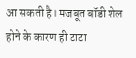आ सकती है। मजबूत बॉडी शेल होने के कारण ही टाटा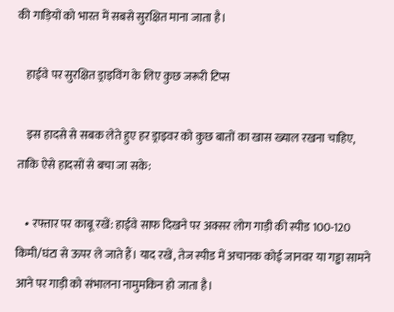की गाड़ियों को भारत में सबसे सुरक्षित माना जाता है।

    हाईवे पर सुरक्षित ड्राइविंग के लिए कुछ जरूरी टिप्स

    इस हादसे से सबक लेते हुए हर ड्राइवर को कुछ बातों का खास ख्याल रखना चाहिए, ताकि ऐसे हादसों से बचा जा सके:

    • रफ्तार पर काबू रखें: हाईवे साफ दिखने पर अक्सर लोग गाड़ी की स्पीड 100-120 किमी/घंटा से ऊपर ले जाते हैं। याद रखें, तेज स्पीड में अचानक कोई जानवर या गड्ढा सामने आने पर गाड़ी को संभालना नामुमकिन हो जाता है।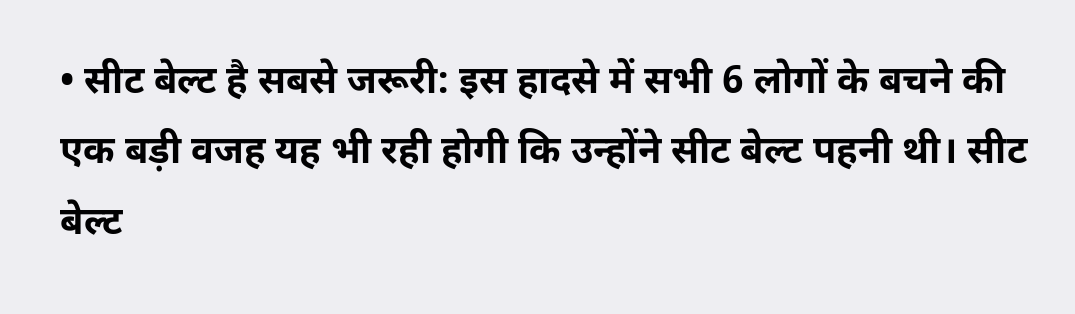• सीट बेल्ट है सबसे जरूरी: इस हादसे में सभी 6 लोगों के बचने की एक बड़ी वजह यह भी रही होगी कि उन्होंने सीट बेल्ट पहनी थी। सीट बेल्ट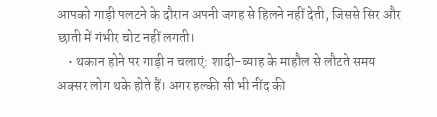आपको गाड़ी पलटने के दौरान अपनी जगह से हिलने नहीं देती, जिससे सिर और छाती में गंभीर चोट नहीं लगती।
    • थकान होने पर गाड़ी न चलाएं: शादी-ब्याह के माहौल से लौटते समय अक्सर लोग थके होते हैं। अगर हल्की सी भी नींद की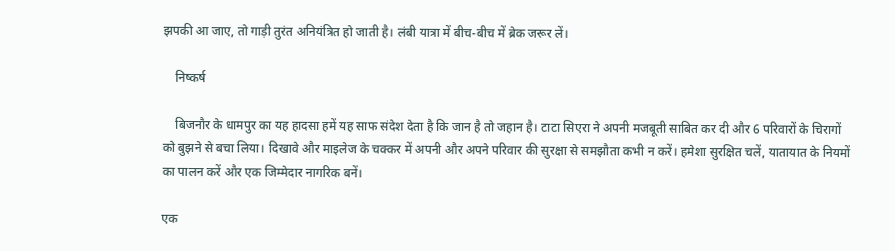झपकी आ जाए, तो गाड़ी तुरंत अनियंत्रित हो जाती है। लंबी यात्रा में बीच-बीच में ब्रेक जरूर लें।

    निष्कर्ष

    बिजनौर के धामपुर का यह हादसा हमें यह साफ संदेश देता है कि जान है तो जहान है। टाटा सिएरा ने अपनी मजबूती साबित कर दी और 6 परिवारों के चिरागों को बुझने से बचा लिया। दिखावे और माइलेज के चक्कर में अपनी और अपने परिवार की सुरक्षा से समझौता कभी न करें। हमेशा सुरक्षित चलें, यातायात के नियमों का पालन करें और एक जिम्मेदार नागरिक बनें।

एक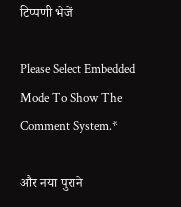टिप्पणी भेजें

Please Select Embedded Mode To Show The Comment System.*

और नया पुराने